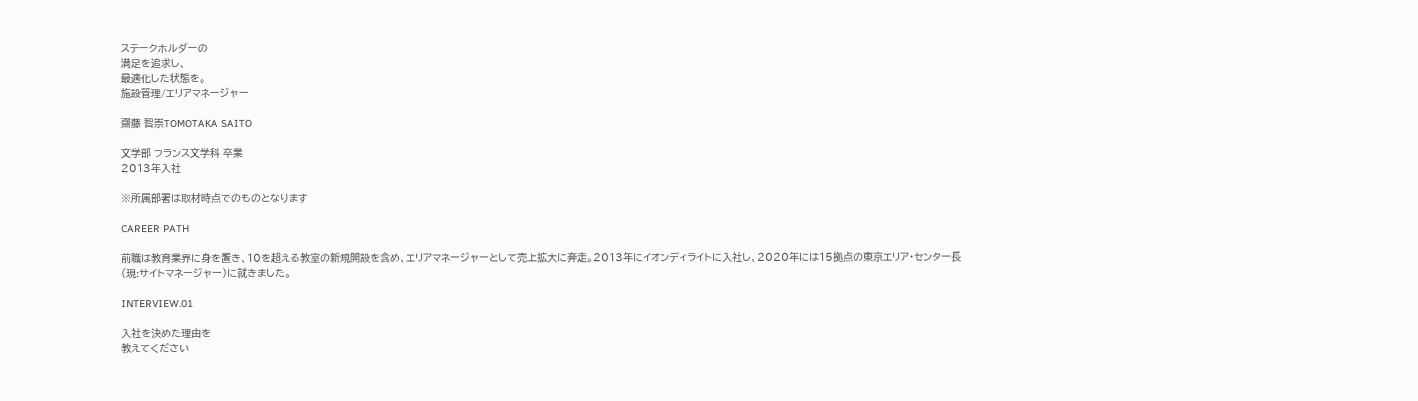ステークホルダーの
満足を追求し、
最適化した状態を。
施設管理/エリアマネージャー

齋藤 智崇TOMOTAKA SAITO

文学部 フランス文学科 卒業
2013年入社

※所属部署は取材時点でのものとなります

CAREER PATH

前職は教育業界に身を置き、10を超える教室の新規開設を含め、エリアマネージャーとして売上拡大に奔走。2013年にイオンディライトに入社し、2020年には15拠点の東京エリア・センター長(現:サイトマネージャー)に就きました。

INTERVIEW.01

入社を決めた理由を
教えてください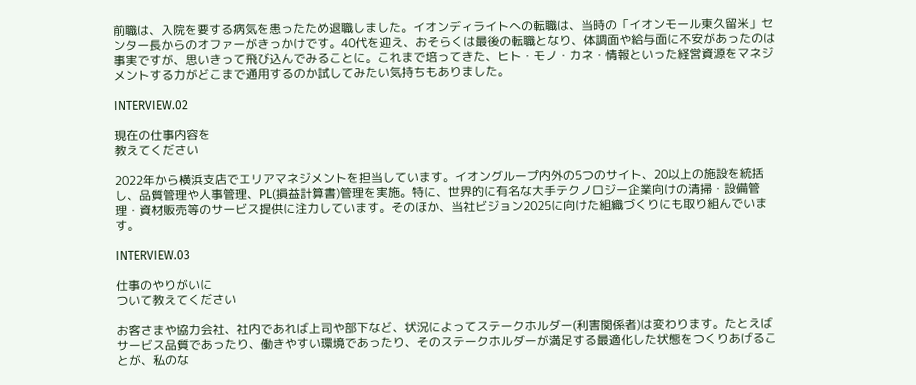前職は、入院を要する病気を患ったため退職しました。イオンディライトへの転職は、当時の「イオンモール東久留米」センター長からのオファーがきっかけです。40代を迎え、おそらくは最後の転職となり、体調面や給与面に不安があったのは事実ですが、思いきって飛び込んでみることに。これまで培ってきた、ヒト・モノ・カネ・情報といった経営資源をマネジメントする力がどこまで通用するのか試してみたい気持ちもありました。

INTERVIEW.02

現在の仕事内容を
教えてください

2022年から横浜支店でエリアマネジメントを担当しています。イオングループ内外の5つのサイト、20以上の施設を統括し、品質管理や人事管理、PL(損益計算書)管理を実施。特に、世界的に有名な大手テクノロジー企業向けの清掃・設備管理・資材販売等のサービス提供に注力しています。そのほか、当社ビジョン2025に向けた組織づくりにも取り組んでいます。

INTERVIEW.03

仕事のやりがいに
ついて教えてください

お客さまや協力会社、社内であれば上司や部下など、状況によってステークホルダー(利害関係者)は変わります。たとえばサービス品質であったり、働きやすい環境であったり、そのステークホルダーが満足する最適化した状態をつくりあげることが、私のな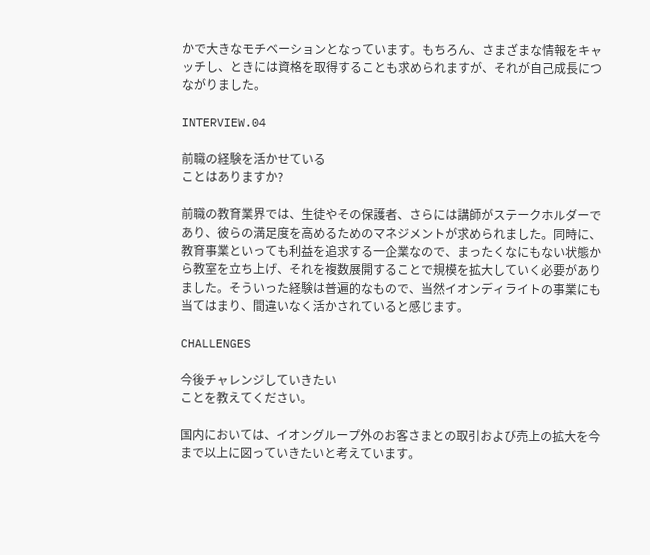かで大きなモチベーションとなっています。もちろん、さまざまな情報をキャッチし、ときには資格を取得することも求められますが、それが自己成長につながりました。

INTERVIEW.04

前職の経験を活かせている
ことはありますか?

前職の教育業界では、生徒やその保護者、さらには講師がステークホルダーであり、彼らの満足度を高めるためのマネジメントが求められました。同時に、教育事業といっても利益を追求する一企業なので、まったくなにもない状態から教室を立ち上げ、それを複数展開することで規模を拡大していく必要がありました。そういった経験は普遍的なもので、当然イオンディライトの事業にも当てはまり、間違いなく活かされていると感じます。

CHALLENGES

今後チャレンジしていきたい
ことを教えてください。

国内においては、イオングループ外のお客さまとの取引および売上の拡大を今まで以上に図っていきたいと考えています。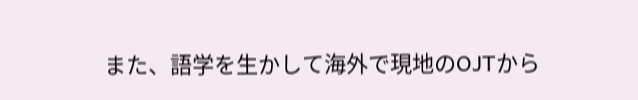また、語学を生かして海外で現地のOJTから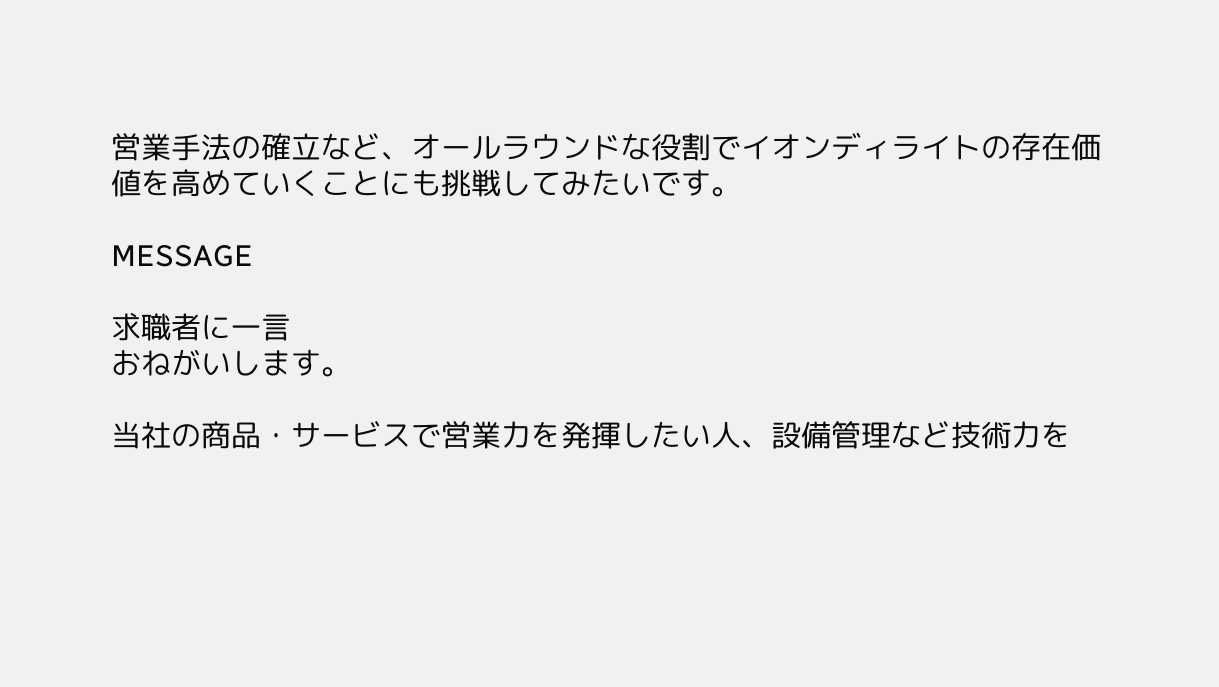営業手法の確立など、オールラウンドな役割でイオンディライトの存在価値を高めていくことにも挑戦してみたいです。

MESSAGE

求職者に一言
おねがいします。

当社の商品・サービスで営業力を発揮したい人、設備管理など技術力を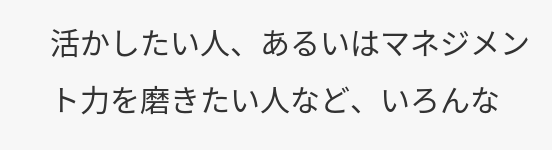活かしたい人、あるいはマネジメント力を磨きたい人など、いろんな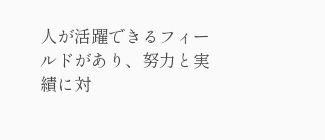人が活躍できるフィールドがあり、努力と実績に対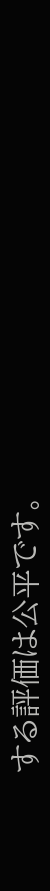する評価は公平です。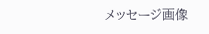メッセージ画像